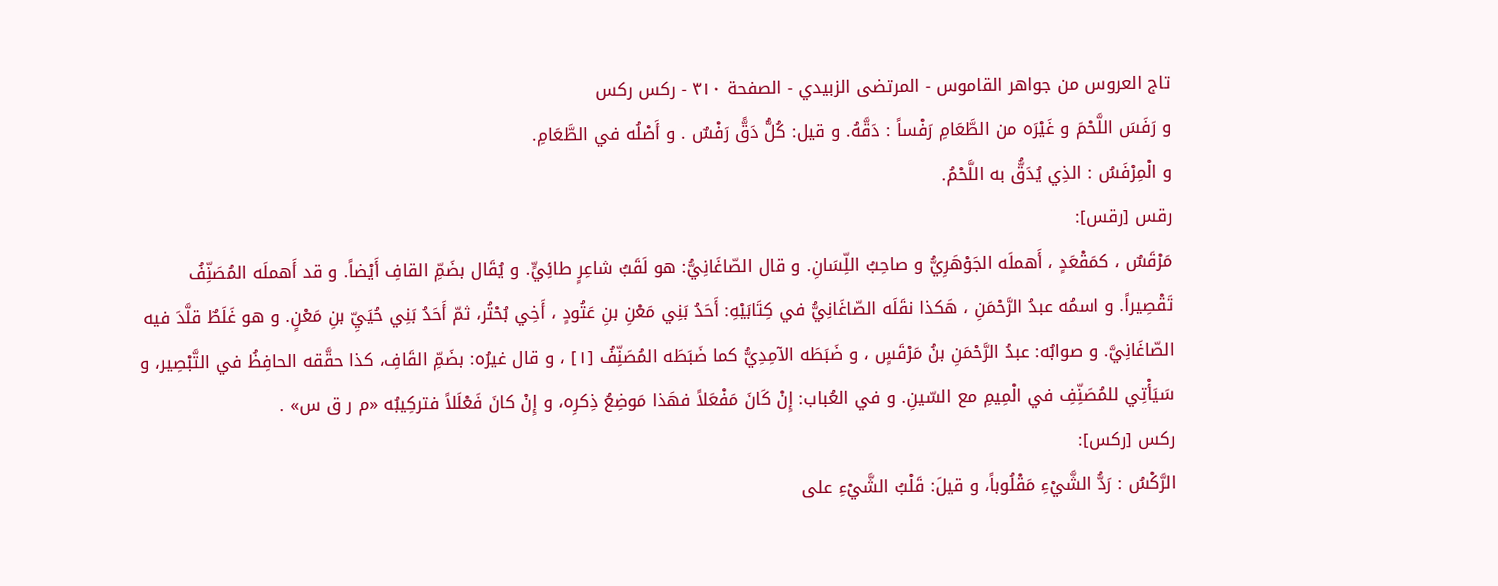تاج العروس من جواهر القاموس - المرتضى الزبيدي - الصفحة ٣١٠ - ركس ركس
و رَفَسَ اللَّحْمَ و غَيْرَه من الطَّعَامِ رَفْساً : دَقَّهُ. و قيل: كُلُّ دَقًّ رَفْسٌ . و أَصْلُه في الطَّعَامِ.
و الْمِرْفَسُ : الذِي يُدَقُّ به اللَّحْمُ.
رقس [رقس]:
مَرْقَسٌ ، كمَقْعَدٍ ، أَهملَه الجَوْهَرِيُّ و صاحِبُ اللِّسَانِ. و قال الصّاغَانِيُّ: هو لَقَبُ شاعِرٍ طائِيٍّ. و يُقَال بضَمِّ القافِ أَيْضاً. و قد أَهملَه المُصَنِّفُ تَقْصِيراً. و اسمُه عبدُ الرَّحْمَنِ ، هَكذا نقَلَه الصّاغَانِيُّ في كِتَابَيْهِ: أَحَدُ بَنِي مَعْنِ بنِ عَتُودٍ ، أَخِي بُحْتُر، ثمّ أَحَدُ بَنِي حُيَيِّ بنِ مَعْنٍ. و هو غَلَطٌ قلَّدَ فيه الصّاغَانِيَّ. و صوابُه: عبدُ الرَّحْمَنِ بنُ مَرْقَسٍ ، و ضَبَطَه الآمِدِيُّ كما ضَبَطَه المُصَنِّفُ [١] ، و قال غيرُه: بضَمِّ القَافِ، كذا حقَّقه الحافِظُ في التَّبْصِير، و سَيَأْتِي للمُصَنِّفِ في الْمِيمِ مع السّينِ. و في العُباب: إِنْ كَانَ مَفْعَلاً فهَذا مَوضِعُ ذِكرِه، و إِنْ كانَ فَعْلَلاً فتركِيبُه «م ر ق س» .
ركس [ركس]:
الرَّكْسُ : رَدُّ الشَّيْءِ مَقْلُوباً، و قيلَ: قَلْبُ الشَّيْءِ على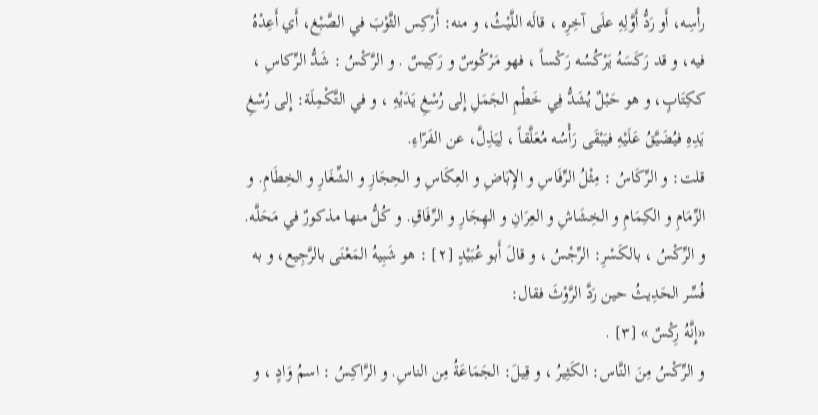رأْسِه، أَو رَدُّ أَوَّلِهِ علَى آخِرِه ، قالَه اللَّيْثُ، و منه: أَرْكِس الثَّوْبَ في الصَّبْغ، أَي أَعِدْهُ فيه، و قد رَكَسَهُ يَرْكُسُه رَكْساً ، فهو مَرْكُوسٌ و رَكِيسٌ . و الرَّكْسُ : شَدُّ الرِّكاسِ ، ككِتَابٍ، و هو حَبْلٌ يُشَدُّ فِي خَطْمِ الجَمَلِ إِلى رُسْغِ يَدَيْهِ ، و في التَّكْمِلَة: إِلى رُسْغِ يَدِهِ فيُضَيَّقُ عَلَيْهِ فيَبْقَى رَأْسُه مُعَلَّقاً ، لِيَذِلَّ، عن الفَرّاءِ.
قلت: و الرِّكَاسُ : مِثْلُ الرِّفَاسِ و الإِبَاضِ و العِكَاسِ و الحِجَازِ و الشِّغَارِ و الخِطَامِ. و الزِّمَامِ و الكِمَامِ و الخِشَاشِ و العِرَانِ و الهِجَارِ و الرِّفَاقِ. و كُلُّ منها مذكورٌ في مَحَلَّه.
و الرِّكْسُ ، بالكَسْرِ: الرِّجْسُ ، و قالَ أَبو عُبَيْدٍ [٢] : هو شَبِيهُ المَعْنَى بالرَّجِيع، و به فُسِّر الحَدِيثُ حين رَدَّ الرَّوْثَ فقال:
«إِنَّهُ رِكْسٌ » [٣] .
و الرِّكْسُ مِنَ النَّاس: الكَثِيرُ ، و قِيلَ: الجَمَاعَةُ مِن الناسِ. و الرَّاكِسُ : اسمُ وَادٍ ، و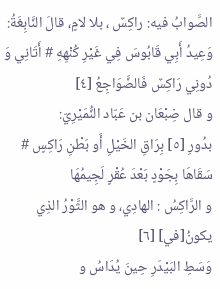الصَّوابُ فيه: راكِسٌ ، بلا لامٍ، قالَ النَّابِغَةُ:
وَعِيدُ أَبِي قَابُوسَ فِي غَيْرِ كُنْهِهِ # أَتَانِي وَ دُونِي رَاكِسٌ فَالضَّوَاجِعُ [٤]
و قال ضِبْعَان بن عَبّاد النُّمَيْرِيّ:
بدُورِ [٥] بِرَاقِ الخَيْلِ أَو بَطْنِ رَاكِسٍ # سَقَاهَا بِجَوْدٍ بَعْدَ عُقْرٍ لَجِيمُهَا
و الرَّاكِسُ : الهادِي، و هو الثَّوْرُ الذِي يكونُ[في] [٦]
وَسَطِ البَيْدَرِ حِينَ يُدَاسُ و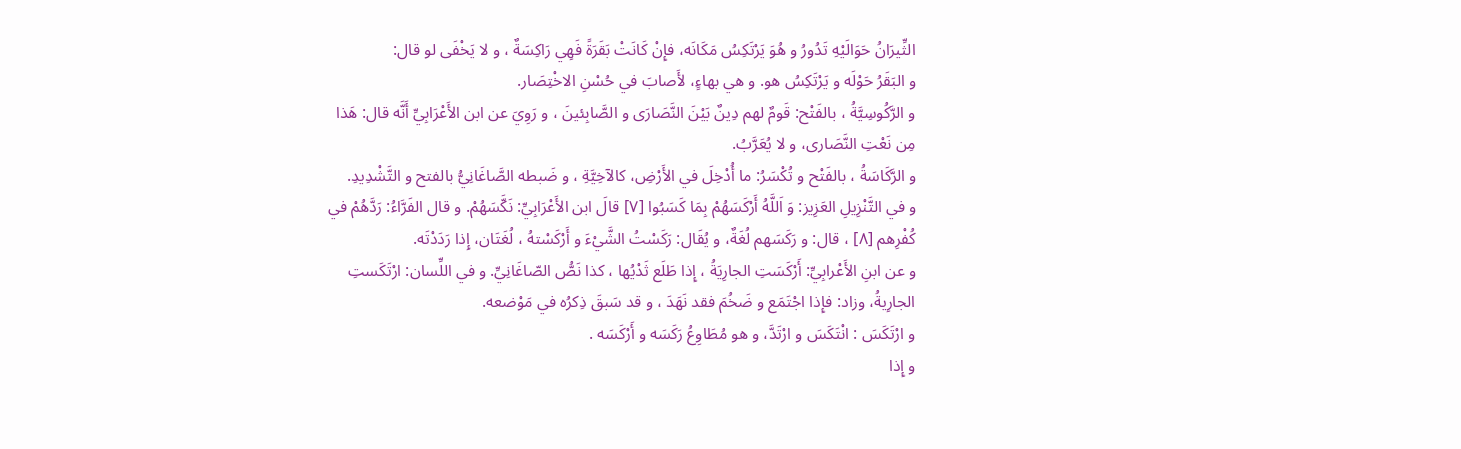الثِّيرَانُ حَوَالَيْهِ تَدُورُ و هُوَ يَرْتَكِسُ مَكَانَه، فإِنْ كَانَتْ بَقَرَةً فَهِي رَاكِسَةٌ ، و لا يَخْفَى لو قال:
و البَقَرُ حَوْلَه و يَرْتَكِسُ هو. و هي بهاءٍ، لأَصابَ في حُسْنِ الاخْتِصَار.
و الرَّكُوسِيَّةُ ، بالفَتْح: قَومٌ لهم دِينٌ بَيْنَ النَّصَارَى و الصَّابِئينَ ، و رَوِيَ عن ابن الأَعْرَابِيِّ أَنَّه قال: هَذا مِن نَعْتِ النَّصَارى، و لا يُعَرَّبُ.
و الرَّكَاسَةُ ، بالفَتْح و تُكْسَرُ: ما أُدْخِلَ في الأَرْضِ، كالآخِيَّةِ ، و ضَبطه الصَّاغَانِيُّ بالفتح و التَّشْدِيدِ.
و في التَّنْزِيلِ العَزِيز: وَ اَللَّهُ أَرْكَسَهُمْ بِمَا كَسَبُوا [٧] قالَ ابن الأَعْرَابِيِّ: نَكَّسَهُمْ. و قال الفَرَّاءُ: رَدَّهُمْ في كُفْرِهم [٨] ، قال: و رَكَسَهم لُغَةٌ، و يُقَال: رَكَسْتُ الشَّيْءَ و أَرْكَسْتهُ ، لُغَتَان، إِذا رَدَدْتَه.
و عن ابنِ الأَعْرابِيِّ: أَرْكَسَتِ الجارِيَةُ ، إِذا طَلَع ثَدْيُها ، كذا نَصُّ الصّاغَانِيِّ. و في اللِّسان: ارْتَكَستِ الجارِيةُ، وزاد: فإِذا اجْتَمَع و ضَخُمَ فقد نَهَدَ ، و قد سَبقَ ذِكرُه في مَوْضعه.
و ارْتَكَسَ : انْتَكَسَ و ارْتَدَّ، و هو مُطَاوِعُ رَكَسَه و أَرْكَسَه .
و إِذا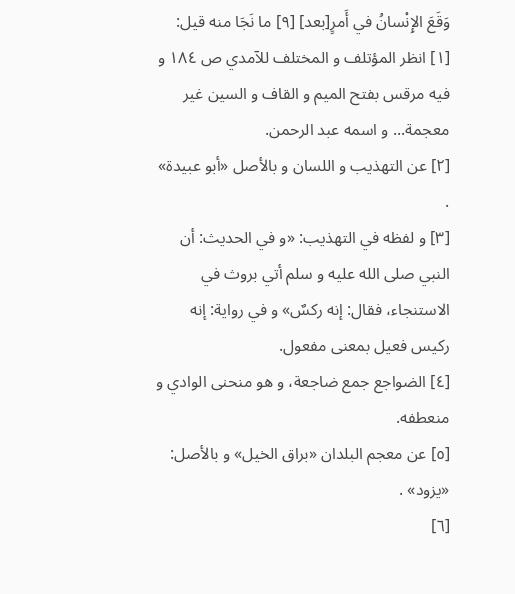وَقَعَ الإِنْسانُ في أَمرٍ[بعد] [٩] ما نَجَا منه قيل:
[١] انظر المؤتلف و المختلف للآمدي ص ١٨٤ و فيه مرقس بفتح الميم و القاف و السين غير معجمة... و اسمه عبد الرحمن.
[٢] عن التهذيب و اللسان و بالأصل «أبو عبيدة» .
[٣] و لفظه في التهذيب: «و في الحديث: أن النبي صلى الله عليه و سلم أتي بروث في الاستنجاء، فقال: إنه ركسٌ» و في رواية: إنه ركيس فعيل بمعنى مفعول.
[٤] الضواجع جمع ضاجعة، و هو منحنى الوادي و منعطفه.
[٥] عن معجم البلدان «براق الخيل» و بالأصل: «يزود» .
[٦]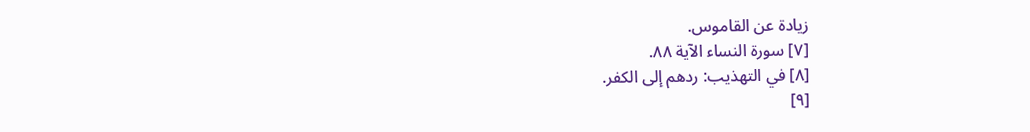زيادة عن القاموس.
[٧] سورة النساء الآية ٨٨.
[٨] في التهذيب: ردهم إلى الكفر.
[٩]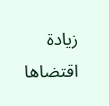زيادة اقتضاها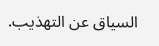السياق عن التهذيب.